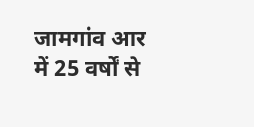जामगांव आर में 25 वर्षों से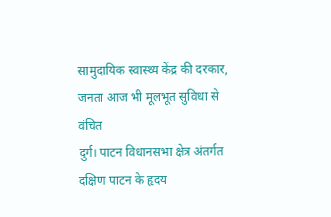सामुदायिक स्वास्थ्य केंद्र की दरकार, जनता आज भी मूलभूत सुविधा से वंचित
दुर्ग। पाटन विधानसभा क्षेत्र अंतर्गत दक्षिण पाटन के हृदय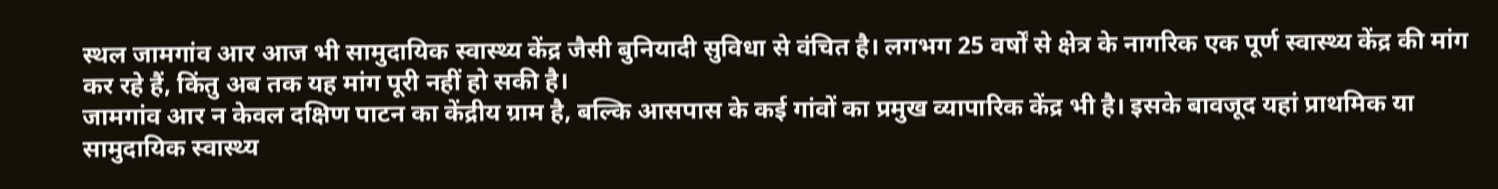स्थल जामगांव आर आज भी सामुदायिक स्वास्थ्य केंद्र जैसी बुनियादी सुविधा से वंचित है। लगभग 25 वर्षों से क्षेत्र के नागरिक एक पूर्ण स्वास्थ्य केंद्र की मांग कर रहे हैं, किंतु अब तक यह मांग पूरी नहीं हो सकी है।
जामगांव आर न केवल दक्षिण पाटन का केंद्रीय ग्राम है, बल्कि आसपास के कई गांवों का प्रमुख व्यापारिक केंद्र भी है। इसके बावजूद यहां प्राथमिक या सामुदायिक स्वास्थ्य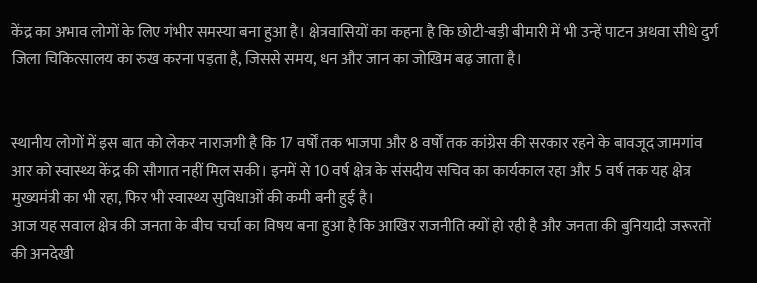केंद्र का अभाव लोगों के लिए गंभीर समस्या बना हुआ है। क्षेत्रवासियों का कहना है कि छोटी-बड़ी बीमारी में भी उन्हें पाटन अथवा सीधे दुर्ग जिला चिकित्सालय का रुख करना पड़ता है, जिससे समय, धन और जान का जोखिम बढ़ जाता है।


स्थानीय लोगों में इस बात को लेकर नाराजगी है कि 17 वर्षों तक भाजपा और 8 वर्षों तक कांग्रेस की सरकार रहने के बावजूद जामगांव आर को स्वास्थ्य केंद्र की सौगात नहीं मिल सकी। इनमें से 10 वर्ष क्षेत्र के संसदीय सचिव का कार्यकाल रहा और 5 वर्ष तक यह क्षेत्र मुख्यमंत्री का भी रहा, फिर भी स्वास्थ्य सुविधाओं की कमी बनी हुई है।
आज यह सवाल क्षेत्र की जनता के बीच चर्चा का विषय बना हुआ है कि आखिर राजनीति क्यों हो रही है और जनता की बुनियादी जरूरतों की अनदेखी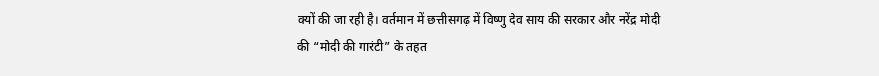क्यों की जा रही है। वर्तमान में छत्तीसगढ़ में विष्णु देव साय की सरकार और नरेंद्र मोदी की “मोदी की गारंटी” के तहत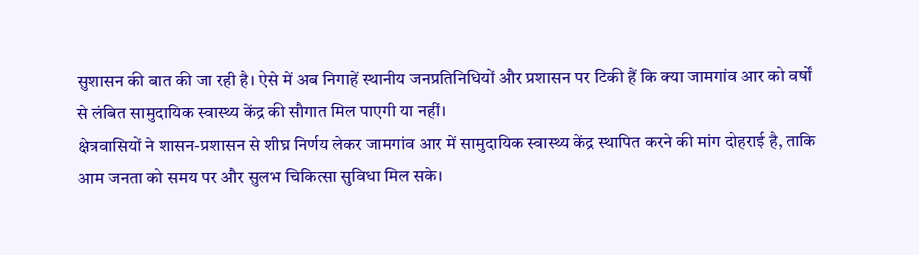सुशासन की बात की जा रही है। ऐसे में अब निगाहें स्थानीय जनप्रतिनिधियों और प्रशासन पर टिकी हैं कि क्या जामगांव आर को वर्षों से लंबित सामुदायिक स्वास्थ्य केंद्र की सौगात मिल पाएगी या नहीं।
क्षेत्रवासियों ने शासन-प्रशासन से शीघ्र निर्णय लेकर जामगांव आर में सामुदायिक स्वास्थ्य केंद्र स्थापित करने की मांग दोहराई है, ताकि आम जनता को समय पर और सुलभ चिकित्सा सुविधा मिल सके।